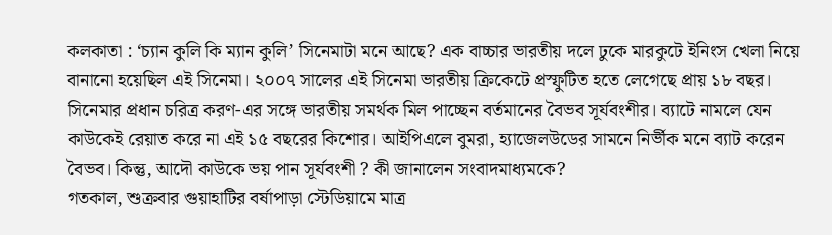কলকাতা : ‘চ্যান কুলি কি ম্যান কুলি’ সিনেমাটা মনে আছে? এক বাচ্চার ভারতীয় দলে ঢুকে মারকুটে ইনিংস খেলা নিয়ে বানানো হয়েছিল এই সিনেমা। ২০০৭ সালের এই সিনেমা ভারতীয় ক্রিকেটে প্রস্ফুটিত হতে লেগেছে প্রায় ১৮ বছর। সিনেমার প্রধান চরিত্র করণ-এর সঙ্গে ভারতীয় সমর্থক মিল পাচ্ছেন বর্তমানের বৈভব সূর্যবংশীর। ব্যাটে নামলে যেন কাউকেই রেয়াত করে না এই ১৫ বছরের কিশোর। আইপিএলে বুমরা, হ্যাজেলউডের সামনে নির্ভীক মনে ব্যাট করেন বৈভব। কিন্তু, আদৌ কাউকে ভয় পান সূর্যবংশী ? কী জানালেন সংবাদমাধ্যমকে?
গতকাল, শুক্রবার গুয়াহাটির বর্ষাপাড়া স্টেডিয়ামে মাত্র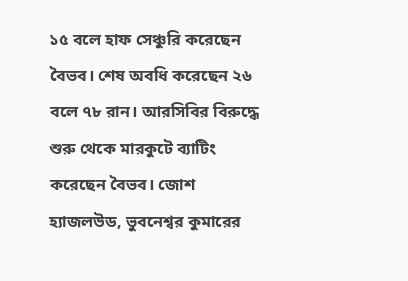১৫ বলে হাফ সেঞ্চুরি করেছেন বৈভব। শেষ অবধি করেছেন ২৬ বলে ৭৮ রান। আরসিবির বিরুদ্ধে শুরু থেকে মারকুটে ব্যাটিং করেছেন বৈভব। জোশ হ্যাজলউড, ভুবনেশ্বর কুমারের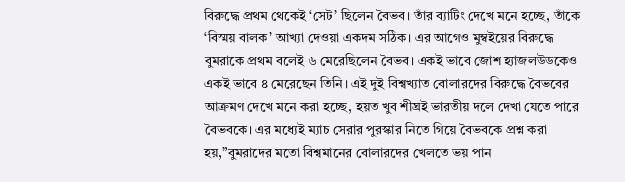বিরুদ্ধে প্রথম থেকেই ‘সেট’ ছিলেন বৈভব। তাঁর ব্যাটিং দেখে মনে হচ্ছে, তাঁকে ‘বিস্ময় বালক’ আখ্যা দেওয়া একদম সঠিক। এর আগেও মুম্বইয়ের বিরুদ্ধে বুমরাকে প্রথম বলেই ৬ মেরেছিলেন বৈভব। একই ভাবে জোশ হ্যাজলউডকেও একই ভাবে ৪ মেরেছেন তিনি। এই দুই বিশ্বখ্যাত বোলারদের বিরুদ্ধে বৈভবের আক্রমণ দেখে মনে করা হচ্ছে, হয়ত খুব শীঘ্রই ভারতীয় দলে দেখা যেতে পারে বৈভবকে। এর মধ্যেই ম্যাচ সেরার পুরস্কার নিতে গিয়ে বৈভবকে প্রশ্ন করা হয়,”বুমরাদের মতো বিশ্বমানের বোলারদের খেলতে ভয় পান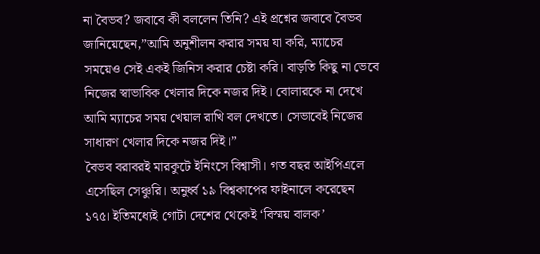না বৈভব? জবাবে কী বললেন তিনি? এই প্রশ্নের জবাবে বৈভব জানিয়েছেন,”আমি অনুশীলন করার সময় যা করি, ম্যাচের সময়েও সেই একই জিনিস করার চেষ্টা করি। বাড়তি কিছু না ভেবে নিজের স্বাভাবিক খেলার দিকে নজর দিই। বোলারকে না দেখে আমি ম্যাচের সময় খেয়াল রাখি বল দেখতে। সেভাবেই নিজের সাধারণ খেলার দিকে নজর দিই।”
বৈভব বরাবরই মারকুটে ইনিংসে বিশ্বাসী। গত বছর আইপিএলে এসেছিল সেঞ্চুরি। অনুর্ধ্ব ১৯ বিশ্বকাপের ফাইনালে করেছেন ১৭৫। ইতিমধ্যেই গোটা দেশের থেকেই ‘বিস্ময় বালক’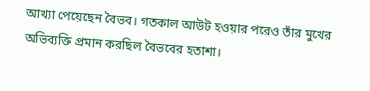আখ্যা পেয়েছেন বৈভব। গতকাল আউট হওয়ার পরেও তাঁর মুখের অভিব্যক্তি প্রমান করছিল বৈভবের হতাশা।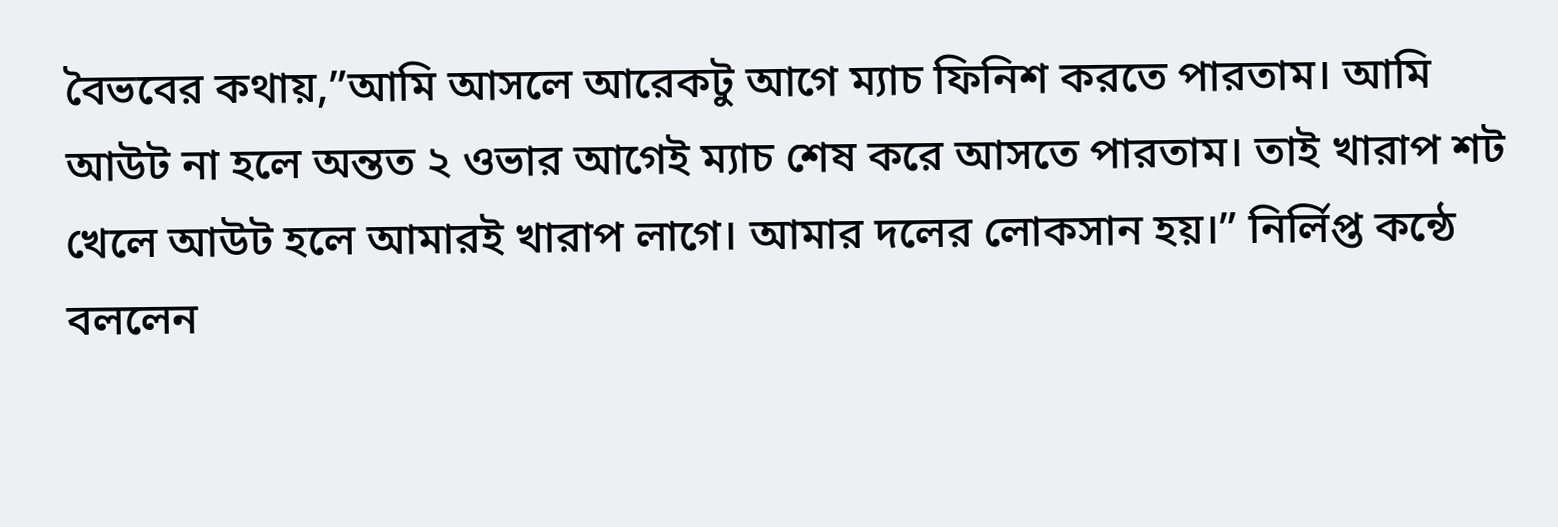বৈভবের কথায়,”আমি আসলে আরেকটু আগে ম্যাচ ফিনিশ করতে পারতাম। আমি আউট না হলে অন্তত ২ ওভার আগেই ম্যাচ শেষ করে আসতে পারতাম। তাই খারাপ শট খেলে আউট হলে আমারই খারাপ লাগে। আমার দলের লোকসান হয়।” নির্লিপ্ত কন্ঠে বললেন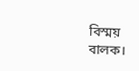বিস্ময় বালক।